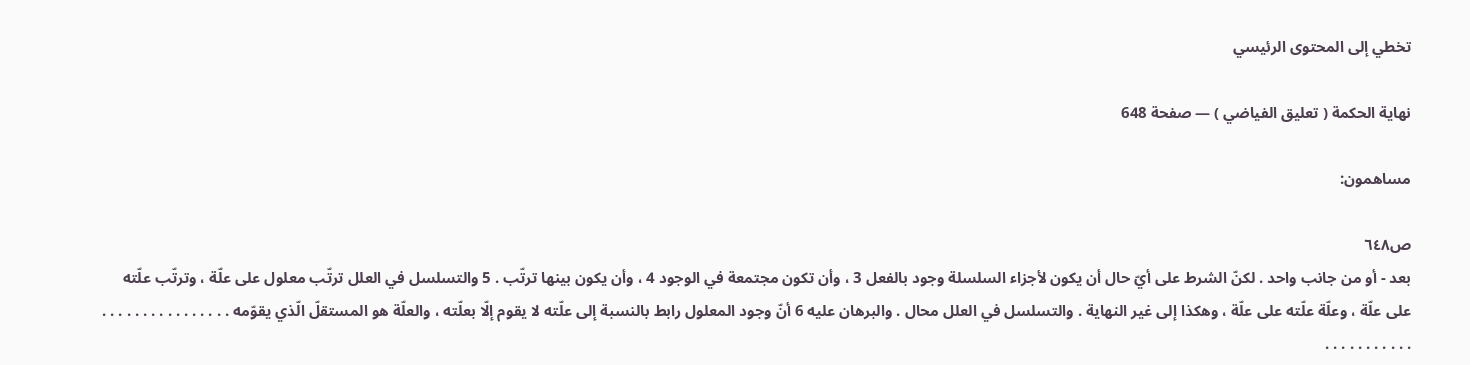تخطي إلى المحتوى الرئيسي

نهاية الحكمة ( تعليق الفياضي ) — صفحة 648

مساهمون:

ص٦٤٨
بعد - أو من جانب واحد . لكنّ الشرط على أيّ حال أن يكون لأجزاء السلسلة وجود بالفعل 3 ، وأن تكون مجتمعة في الوجود 4 ، وأن يكون بينها ترتّب . 5 والتسلسل في العلل ترتّب معلول على علّة ، وترتّب علّته على علّة ، وعلّة علّته على علّة ، وهكذا إلى غير النهاية . والتسلسل في العلل محال . والبرهان عليه 6 أنّ وجود المعلول رابط بالنسبة إلى علّته لا يقوم إلّا بعلّته ، والعلّة هو المستقلّ الّذي يقوّمه . . . . . . . . . . . . . . . . . . . . . . . . . . .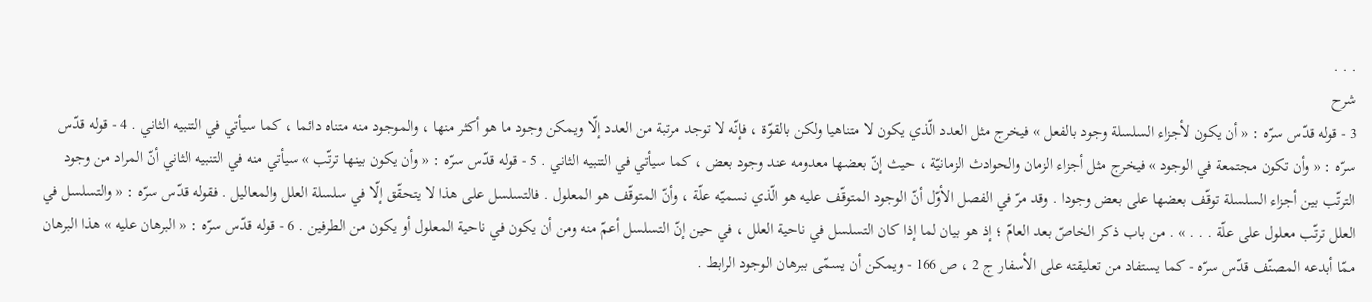. . .
شرح
3 - قوله قدّس سرّه : « أن يكون لأجزاء السلسلة وجود بالفعل » فيخرج مثل العدد الّذي يكون لا متناهيا ولكن بالقوّة ، فإنّه لا توجد مرتبة من العدد إلّا ويمكن وجود ما هو أكثر منها ، والموجود منه متناه دائما ، كما سيأتي في التنبيه الثاني . 4 - قوله قدّس سرّه : « وأن تكون مجتمعة في الوجود » فيخرج مثل أجزاء الزمان والحوادث الزمانيّة ، حيث إنّ بعضها معدومه عند وجود بعض ، كما سيأتي في التنبيه الثاني . 5 - قوله قدّس سرّه : « وأن يكون بينها ترتّب » سيأتي منه في التنبيه الثاني أنّ المراد من وجود الترتّب بين أجزاء السلسلة توقّف بعضها على بعض وجودا . وقد مرّ في الفصل الأوّل أنّ الوجود المتوقّف عليه هو الّذي نسميّه علّة ، وأنّ المتوقّف هو المعلول . فالتسلسل على هذا لا يتحقّق إلّا في سلسلة العلل والمعاليل . فقوله قدّس سرّه : « والتسلسل في العلل ترتّب معلول على علّة . . . » . من باب ذكر الخاصّ بعد العامّ ؛ إذ هو بيان لما إذا كان التسلسل في ناحية العلل ، في حين إنّ التسلسل أعمّ منه ومن أن يكون في ناحية المعلول أو يكون من الطرفين . 6 - قوله قدّس سرّه : « البرهان عليه » هذا البرهان ممّا أبدعه المصنّف قدّس سرّه - كما يستفاد من تعليقته على الأسفار ج 2 ، ص 166 - ويمكن أن يسمّى ببرهان الوجود الرابط .